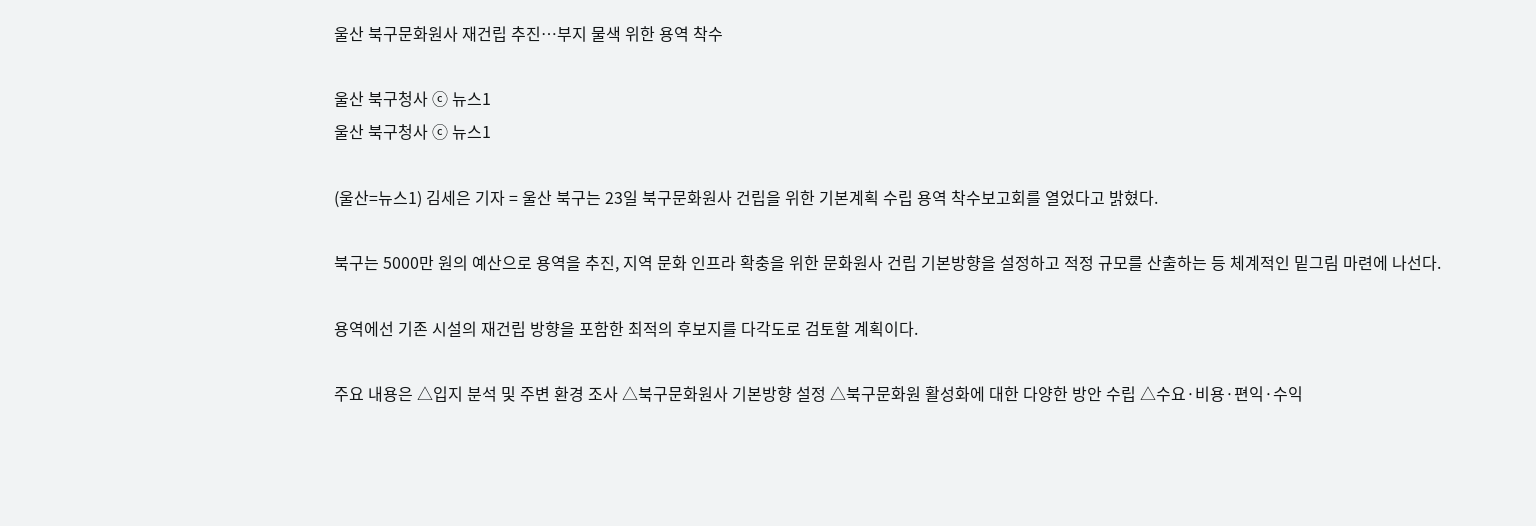울산 북구문화원사 재건립 추진…부지 물색 위한 용역 착수

울산 북구청사 ⓒ 뉴스1
울산 북구청사 ⓒ 뉴스1

(울산=뉴스1) 김세은 기자 = 울산 북구는 23일 북구문화원사 건립을 위한 기본계획 수립 용역 착수보고회를 열었다고 밝혔다.

북구는 5000만 원의 예산으로 용역을 추진, 지역 문화 인프라 확충을 위한 문화원사 건립 기본방향을 설정하고 적정 규모를 산출하는 등 체계적인 밑그림 마련에 나선다.

용역에선 기존 시설의 재건립 방향을 포함한 최적의 후보지를 다각도로 검토할 계획이다.

주요 내용은 △입지 분석 및 주변 환경 조사 △북구문화원사 기본방향 설정 △북구문화원 활성화에 대한 다양한 방안 수립 △수요·비용·편익·수익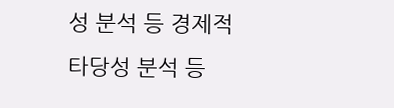성 분석 등 경제적 타당성 분석 등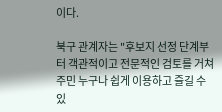이다.

북구 관계자는 "후보지 선정 단계부터 객관적이고 전문적인 검토를 거쳐 주민 누구나 쉽게 이용하고 즐길 수 있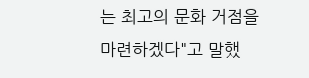는 최고의 문화 거점을 마련하겠다"고 말했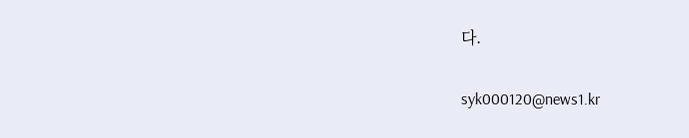다.

syk000120@news1.kr